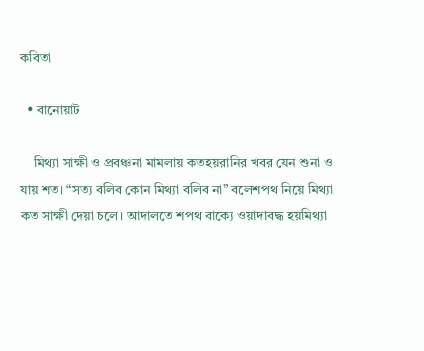কবিতা

  • বানোয়াট

    মিথ্যা সাক্ষী ও প্রবঞ্চনা মামলায় কতহয়রানির খবর যেন শুনা ও যায় শত। “সত্য বলিব কোন মিথ্যা বলিব না” বলেশপথ নিয়ে মিথ্যা কত সাক্ষী দেয়া চলে। আদালতে শপথ বাক্যে ওয়াদাবদ্ধ হয়মিথ্যা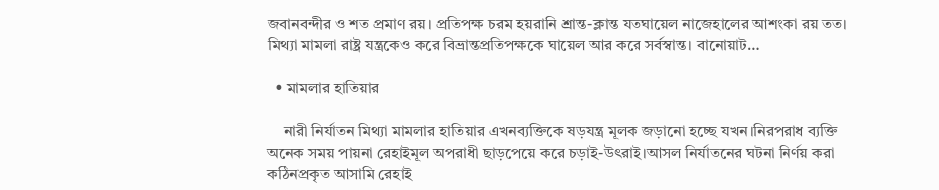জবানবন্দীর ও শত প্রমাণ রয়। প্রতিপক্ষ চরম হয়রানি শ্রান্ত-ক্লান্ত যতঘায়েল নাজেহালের আশংকা রয় তত। মিথ্যা মামলা রাষ্ট্র যন্ত্রকেও করে বিভ্রান্তপ্রতিপক্ষকে ঘায়েল আর করে সর্বস্বান্ত। বানোয়াট…

  • মামলার হাতিয়ার

    নারী নির্যাতন মিথ্যা মামলার হাতিয়ার এখনব্যক্তিকে ষড়যন্ত্র মূলক জড়ানো হচ্ছে যখন।নিরপরাধ ব্যক্তি অনেক সময় পায়না রেহাইমূল অপরাধী ছাড়পেয়ে করে চড়াই-উৎরাই।আসল নির্যাতনের ঘটনা নির্ণয় করা কঠিনপ্রকৃত আসামি রেহাই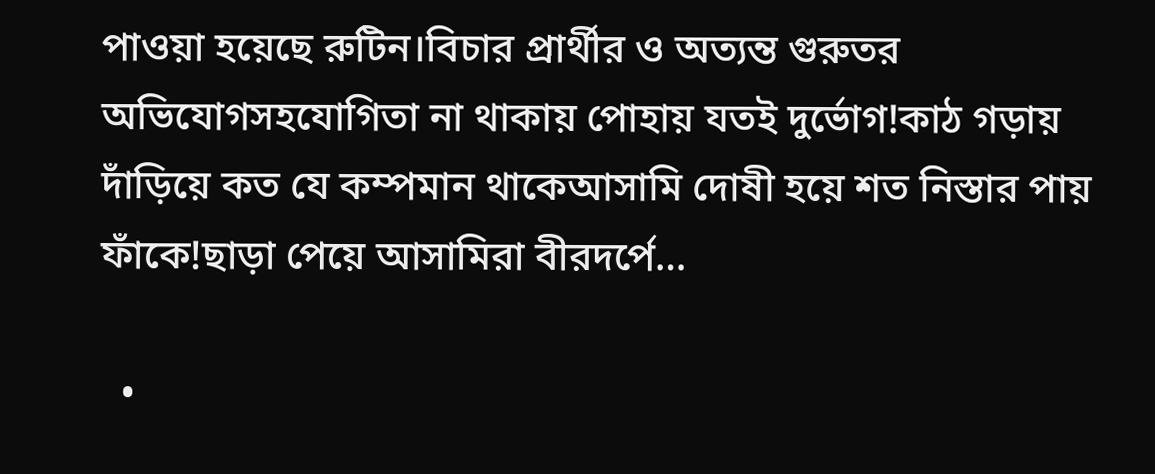পাওয়া হয়েছে রুটিন।বিচার প্রার্থীর ও অত্যন্ত গুরুতর অভিযোগসহযোগিতা না থাকায় পোহায় যতই দুর্ভোগ!কাঠ গড়ায় দাঁড়িয়ে কত যে কম্পমান থাকেআসামি দোষী হয়ে শত নিস্তার পায় ফাঁকে!ছাড়া পেয়ে আসামিরা বীরদর্পে…

  •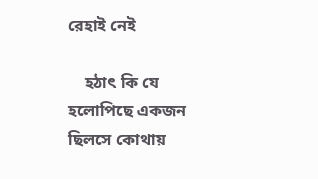রেহাই নেই

    হঠাৎ কি যে হলোপিছে একজন ছিলসে কোথায়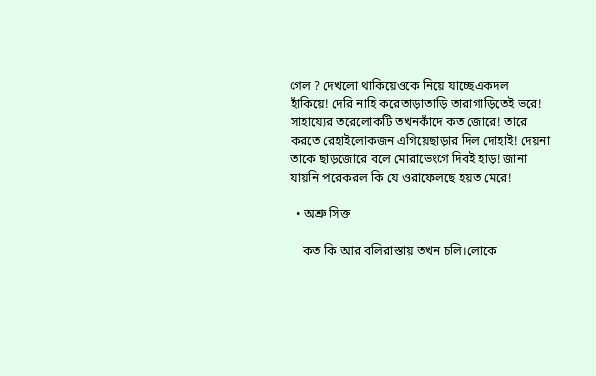গেল ? দেখলো থাকিয়েওকে নিয়ে যাচ্ছেএকদল হাঁকিয়ে! দেরি নাহি করেতাড়াতাড়ি তারাগাড়িতেই ভরে! সাহায্যের তরেলোকটি তখনকাঁদে কত জোরে! তারে করতে রেহাইলোকজন এগিয়েছাড়ার দিল দোহাই! দেয়না তাকে ছাড়জোরে বলে মোরাভেংগে দিবই হাড়! জানা যায়নি পরেকরল কি যে ওরাফেলছে হয়ত মেরে!

  • অশ্রু সিক্ত

    কত কি আর বলিরাস্তায় তখন চলি।লোকে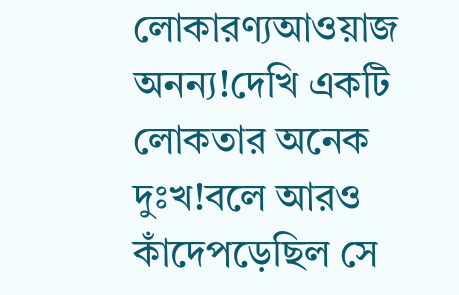লোকারণ্যআওয়াজ অনন্য!দেখি একটি লোকতার অনেক দুঃখ!বলে আরও কাঁদেপড়েছিল সে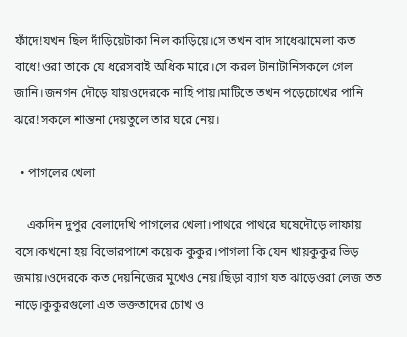ফাঁদে!যখন ছিল দাঁড়িয়েটাকা নিল কাড়িয়ে।সে তখন বাদ সাধেঝামেলা কত বাধে!ওরা তাকে যে ধরেসবাই অধিক মারে।সে করল টানাটানিসকলে গেল জানি।জনগন দৌড়ে যায়ওদেরকে নাহি পায়।মাটিতে তখন পড়েচোখের পানি ঝরে!সকলে শান্তনা দেয়তুলে তার ঘরে নেয়।

  • পাগলের খেলা

    একদিন দুপুর বেলাদেখি পাগলের খেলা।পাথরে পাথরে ঘষেদৌড়ে লাফায় বসে।কখনো হয় বিভোরপাশে কয়েক কুকুর।পাগলা কি যেন খায়কুকুর ভিড় জমায়।ওদেরকে কত দেয়নিজের মুখেও নেয়।ছিড়া ব্যাগ যত ঝাড়েওরা লেজ তত নাড়ে।কুকুরগুলো এত ভক্ততাদের চোখ ও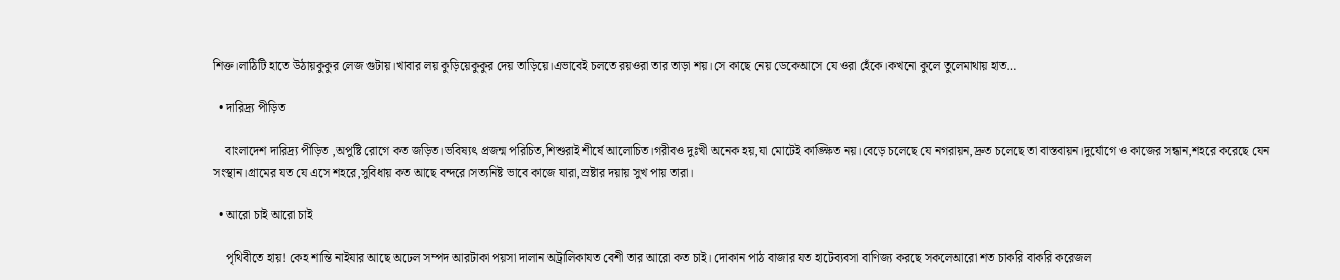শিক্ত।লাঠিটি হাতে উঠায়কুকুর লেজ গুটায়।খাবার লয় কুড়িয়েকুকুর দেয় তাড়িয়ে।এভাবেই চলতে রয়ওরা তার তাড়া শয়।সে কাছে নেয় ডেকেআসে যে ওরা হেঁকে।কখনো কুলে তুলেমাথায় হাত…

  • দারিদ্র্য পীড়িত

    বাংলাদেশ দারিদ্র্য পীড়িত ,অপুষ্টি রোগে কত জড়িত।ভবিষ্যৎ প্রজন্ম পরিচিত,শিশুরাই শীর্ষে আলোচিত।গরীবও দুঃখী অনেক হয়,যা মোটেই কাঙ্ক্ষিত নয়।বেড়ে চলেছে যে নগরায়ন,দ্রুত চলেছে তা বাস্তবায়ন।দুর্যোগে ও কাজের সন্ধান,শহরে করেছে যেন সংস্থান।গ্রামের যত যে এসে শহরে,সুবিধায় কত আছে বন্দরে।সত্যনিষ্ট ভাবে কাজে যারা,স্রষ্টার দয়ায় সুখ পায় তারা।

  • আরো চাই আরো চাই

    পৃথিবীতে হায়! কেহ শান্তি নাইযার আছে অঢেল সম্পদ আরটাকা পয়সা দালান অট্রালিকাযত বেশী তার আরো কত চাই। দোকান পাঠ বাজার যত হাটেব্যবসা বাণিজ্য করছে সকলেআরো শত চাকরি বাকরি করেজল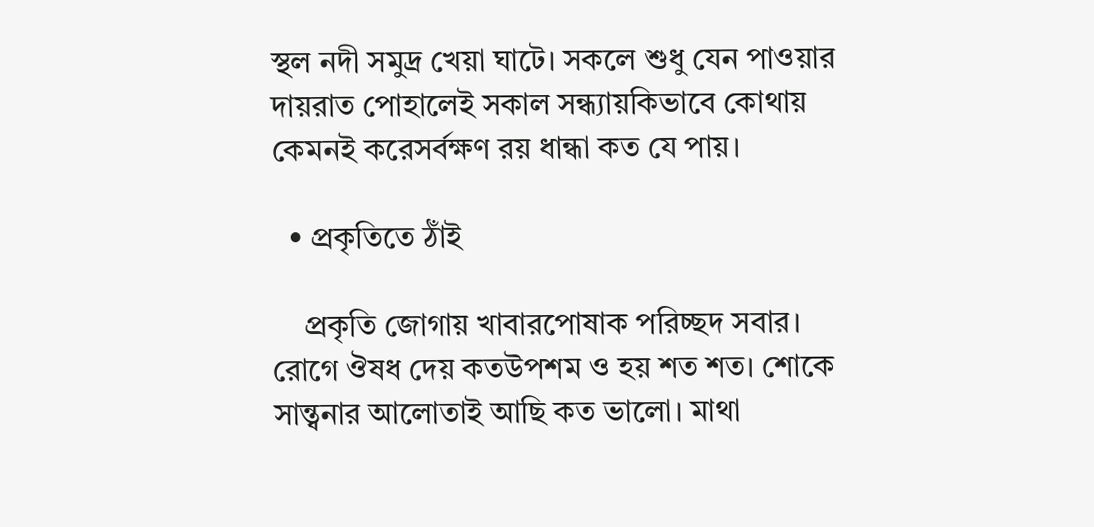স্থল নদী সমুদ্র খেয়া ঘাটে। সকলে শুধু যেন পাওয়ার দায়রাত পোহালেই সকাল সন্ধ্যায়কিভাবে কোথায় কেমনই করেসর্বক্ষণ রয় ধান্ধা কত যে পায়।

  • প্রকৃতিতে ঠাঁই

    প্রকৃতি জোগায় খাবারপোষাক পরিচ্ছদ সবার। রোগে ঔষধ দেয় কতউপশম ও হয় শত শত। শোকে সান্ত্বনার আলোতাই আছি কত ভালো। মাথা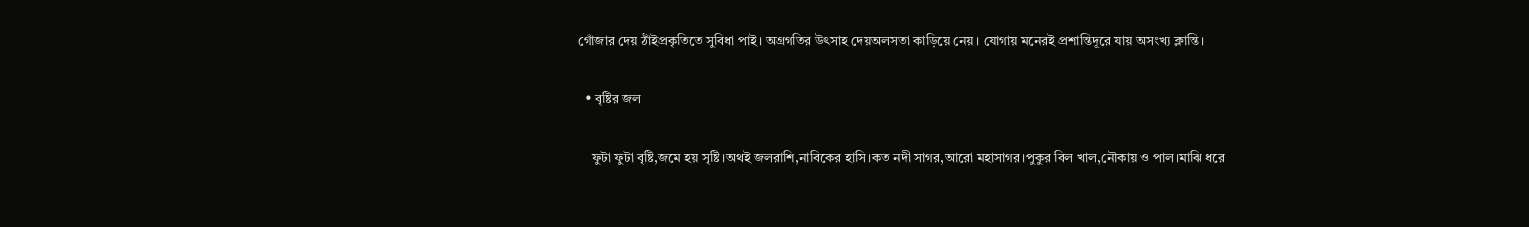গোঁজার দেয় ঠাঁইপ্রকৃতিতে সুবিধা পাই। অগ্রগতির উৎসাহ দেয়অলসতা কাড়িয়ে নেয়। যোগায় মনেরই প্রশান্তিদূরে যায় অসংখ্য ক্লান্তি।

  • বৃষ্টির জল

    ফুটা ফুটা বৃষ্টি,জমে হয় সৃষ্টি।অথই জলরাশি,নাবিকের হাসি।কত নদী সাগর,আরো মহাসাগর।পুকুর বিল খাল,নৌকায় ও পাল।মাঝি ধরে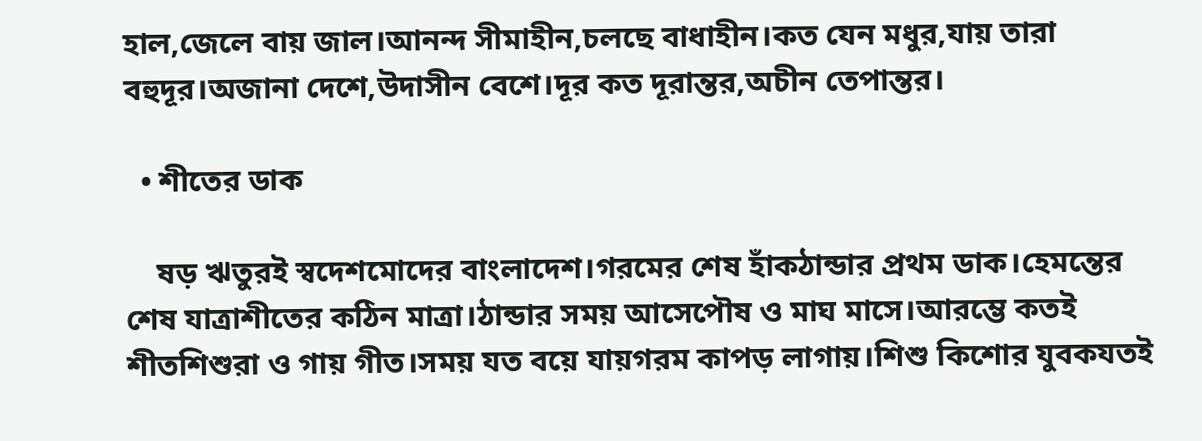হাল,জেলে বায় জাল।আনন্দ সীমাহীন,চলছে বাধাহীন।কত যেন মধুর,যায় তারা বহুদূর।অজানা দেশে,উদাসীন বেশে।দূর কত দূরান্তর,অচীন তেপান্তর।

  • শীতের ডাক

    ষড় ঋতুরই স্বদেশমোদের বাংলাদেশ।গরমের শেষ হাঁকঠান্ডার প্রথম ডাক।হেমন্তের শেষ যাত্রাশীতের কঠিন মাত্রা।ঠান্ডার সময় আসেপৌষ ও মাঘ মাসে।আরম্ভে কতই শীতশিশুরা ও গায় গীত।সময় যত বয়ে যায়গরম কাপড় লাগায়।শিশু কিশোর যুবকযতই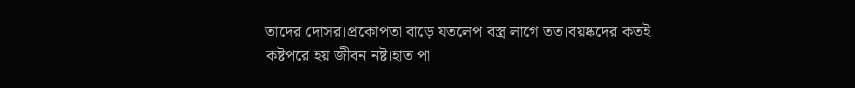তাদের দোসর।প্রকোপতা বাড়ে যতলেপ বস্ত্র লাগে তত।বয়ষ্কদের কতই কষ্টপরে হয় জীবন নষ্ট।হাত পা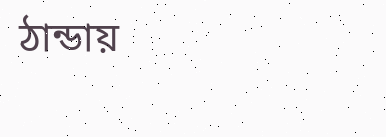ঠান্ডায়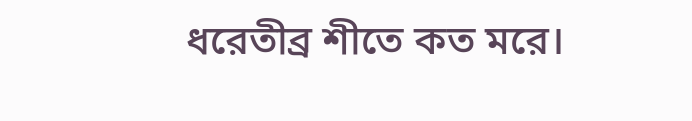ধরেতীব্র শীতে কত মরে।